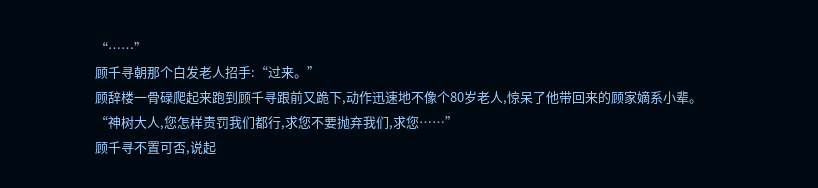“……”
顾千寻朝那个白发老人招手:“过来。”
顾辞楼一骨碌爬起来跑到顾千寻跟前又跪下,动作迅速地不像个80岁老人,惊呆了他带回来的顾家嫡系小辈。
“神树大人,您怎样责罚我们都行,求您不要抛弃我们,求您……”
顾千寻不置可否,说起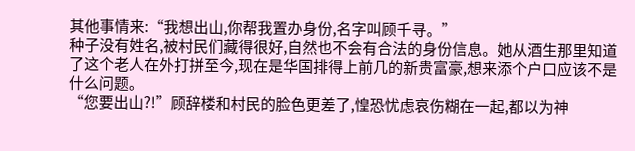其他事情来:“我想出山,你帮我置办身份,名字叫顾千寻。”
种子没有姓名,被村民们藏得很好,自然也不会有合法的身份信息。她从酒生那里知道了这个老人在外打拼至今,现在是华国排得上前几的新贵富豪,想来添个户口应该不是什么问题。
“您要出山?!”顾辞楼和村民的脸色更差了,惶恐忧虑哀伤糊在一起,都以为神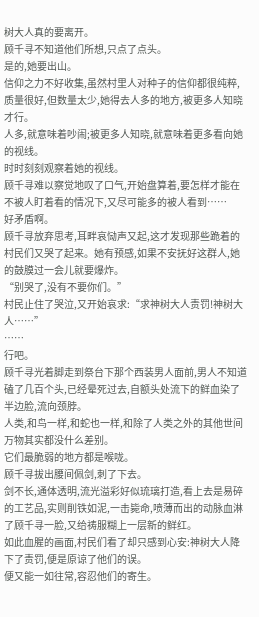树大人真的要离开。
顾千寻不知道他们所想,只点了点头。
是的,她要出山。
信仰之力不好收集,虽然村里人对种子的信仰都很纯粹,质量很好,但数量太少,她得去人多的地方,被更多人知晓才行。
人多,就意味着吵闹;被更多人知晓,就意味着更多看向她的视线。
时时刻刻观察着她的视线。
顾千寻难以察觉地叹了口气,开始盘算着,要怎样才能在不被人盯着看的情况下,又尽可能多的被人看到……
好矛盾啊。
顾千寻放弃思考,耳畔哀恸声又起,这才发现那些跪着的村民们又哭了起来。她有预感,如果不安抚好这群人,她的鼓膜过一会儿就要爆炸。
“别哭了,没有不要你们。”
村民止住了哭泣,又开始哀求:“求神树大人责罚!神树大人……”
……
行吧。
顾千寻光着脚走到祭台下那个西装男人面前,男人不知道磕了几百个头,已经晕死过去,自额头处流下的鲜血染了半边脸,流向颈脖。
人类,和鸟一样,和蛇也一样,和除了人类之外的其他世间万物其实都没什么差别。
它们最脆弱的地方都是喉咙。
顾千寻拔出腰间佩剑,刺了下去。
剑不长,通体透明,流光溢彩好似琉璃打造,看上去是易碎的工艺品,实则削铁如泥,一击毙命,喷薄而出的动脉血淋了顾千寻一脸,又给祷服糊上一层新的鲜红。
如此血腥的画面,村民们看了却只感到心安:神树大人降下了责罚,便是原谅了他们的误。
便又能一如往常,容忍他们的寄生。